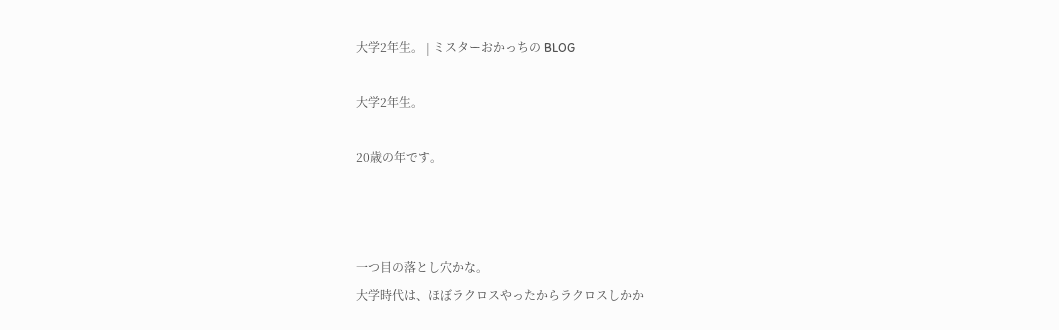大学2年生。 | ミスターおかっちの BLOG

大学2年生。

20歳の年です。



一つ目の落とし穴かな。
大学時代は、ほぼラクロスやったからラクロスしかか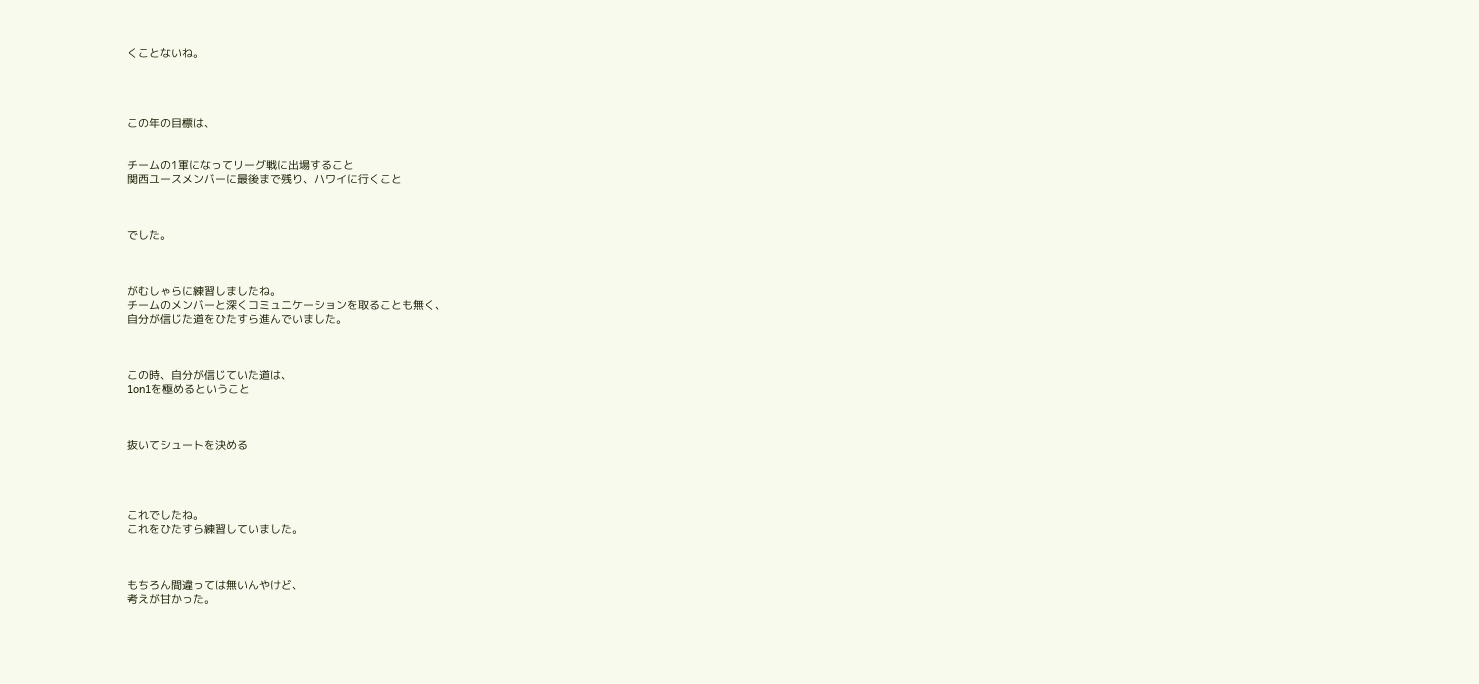くことないね。




この年の目標は、


チームの1軍になってリーグ戦に出場すること
関西ユースメンバーに最後まで残り、ハワイに行くこと



でした。



がむしゃらに練習しましたね。
チームのメンバーと深くコミュニケーションを取ることも無く、
自分が信じた道をひたすら進んでいました。



この時、自分が信じていた道は、
1on1を極めるということ



抜いてシュートを決める




これでしたね。
これをひたすら練習していました。



もちろん間違っては無いんやけど、
考えが甘かった。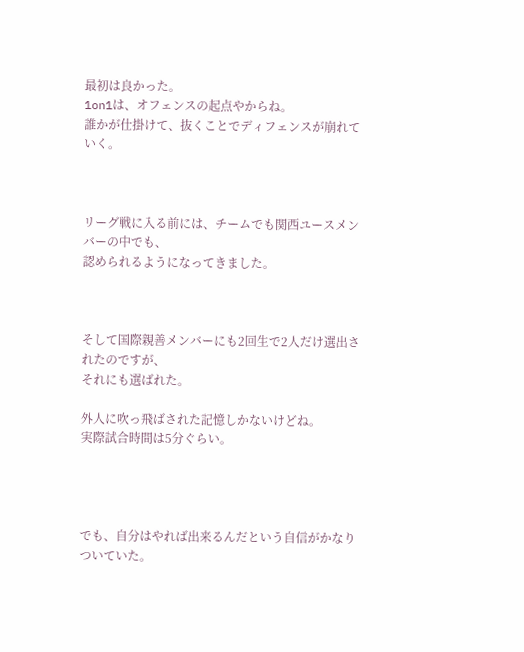最初は良かった。
1on1は、オフェンスの起点やからね。
誰かが仕掛けて、抜くことでディフェンスが崩れていく。



リーグ戦に入る前には、チームでも関西ユースメンバーの中でも、
認められるようになってきました。



そして国際親善メンバーにも2回生で2人だけ選出されたのですが、
それにも選ばれた。

外人に吹っ飛ばされた記憶しかないけどね。
実際試合時間は5分ぐらい。




でも、自分はやれば出来るんだという自信がかなりついていた。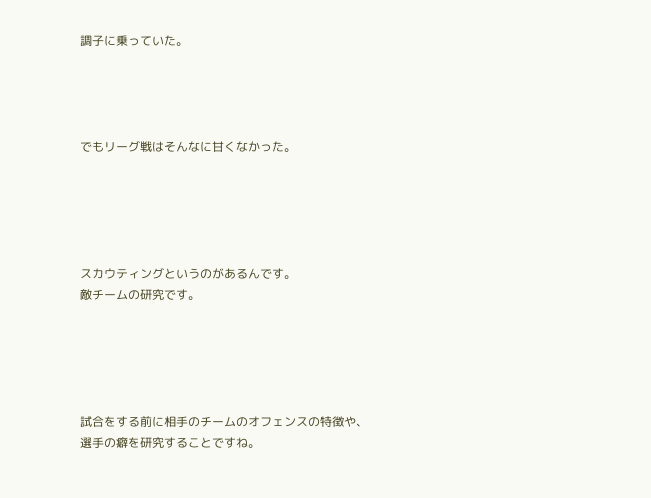調子に乗っていた。




でもリーグ戦はそんなに甘くなかった。





スカウティングというのがあるんです。
敵チームの研究です。





試合をする前に相手のチームのオフェンスの特徴や、
選手の癖を研究することですね。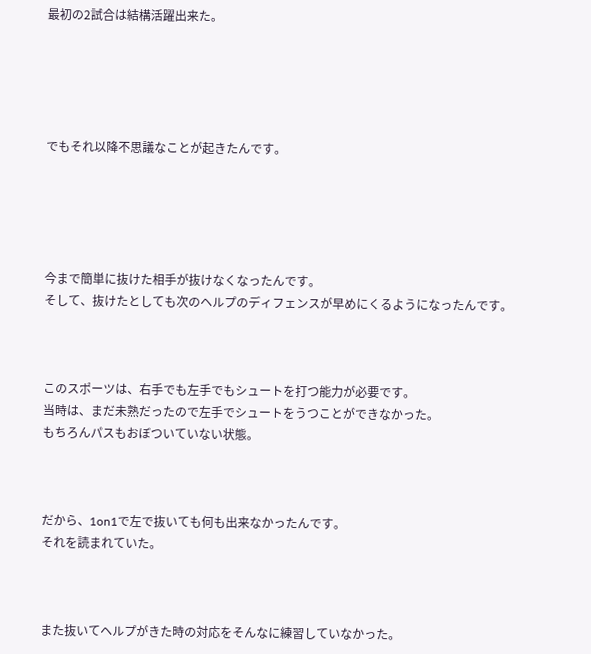最初の2試合は結構活躍出来た。





でもそれ以降不思議なことが起きたんです。





今まで簡単に抜けた相手が抜けなくなったんです。
そして、抜けたとしても次のヘルプのディフェンスが早めにくるようになったんです。



このスポーツは、右手でも左手でもシュートを打つ能力が必要です。
当時は、まだ未熟だったので左手でシュートをうつことができなかった。
もちろんパスもおぼついていない状態。



だから、1on1で左で抜いても何も出来なかったんです。
それを読まれていた。



また抜いてヘルプがきた時の対応をそんなに練習していなかった。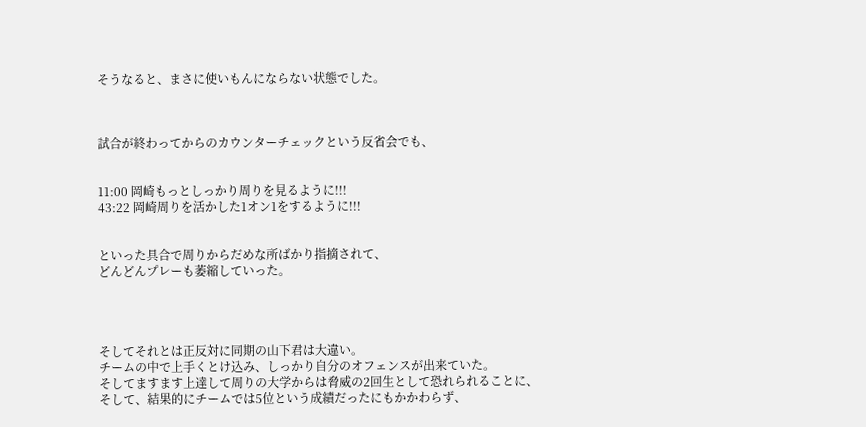そうなると、まさに使いもんにならない状態でした。



試合が終わってからのカウンターチェックという反省会でも、


11:00 岡崎もっとしっかり周りを見るように!!!
43:22 岡崎周りを活かした1オン1をするように!!!


といった具合で周りからだめな所ばかり指摘されて、
どんどんプレーも萎縮していった。




そしてそれとは正反対に同期の山下君は大違い。
チームの中で上手くとけ込み、しっかり自分のオフェンスが出来ていた。
そしてますます上達して周りの大学からは脅威の2回生として恐れられることに、
そして、結果的にチームでは5位という成績だったにもかかわらず、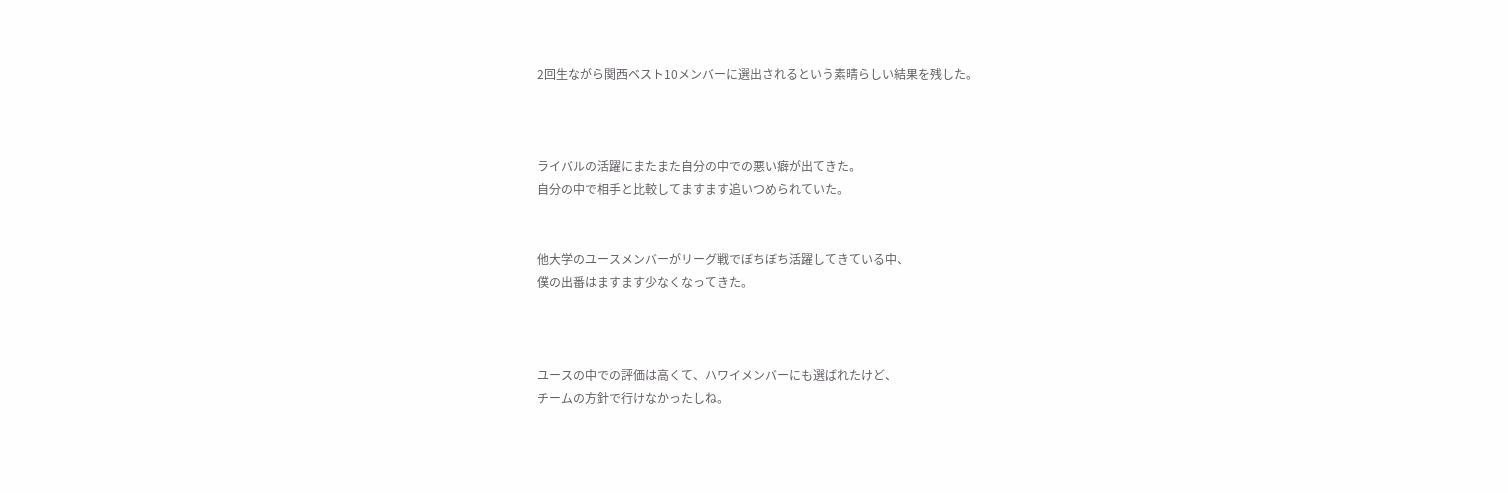2回生ながら関西ベスト10メンバーに選出されるという素晴らしい結果を残した。



ライバルの活躍にまたまた自分の中での悪い癖が出てきた。
自分の中で相手と比較してますます追いつめられていた。


他大学のユースメンバーがリーグ戦でぼちぼち活躍してきている中、
僕の出番はますます少なくなってきた。



ユースの中での評価は高くて、ハワイメンバーにも選ばれたけど、
チームの方針で行けなかったしね。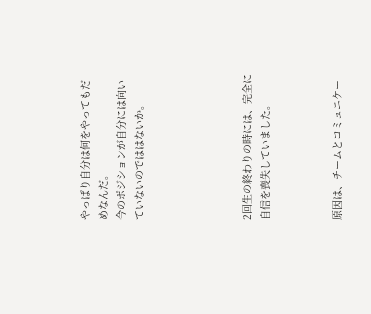やっぱり自分は何をやってもだめなんだ。
今のポジションが自分には向いていないのでははないか。





2回生の終わりの時には、完全に自信を喪失していました。



原因は、チームとコミュニケー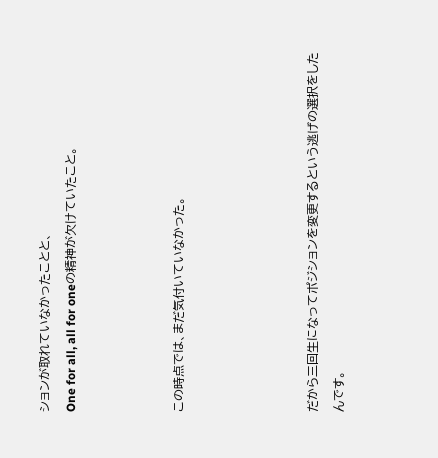ションが取れていなかったことと、
One for all, all for oneの精神が欠けていたこと。



この時点では、まだ気付いていなかった。




だから三回生になってポジションを変更するという逃げの選択をしたんです。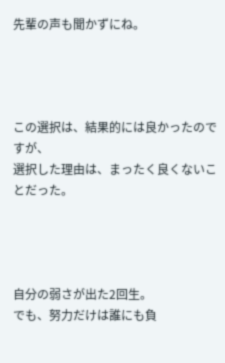先輩の声も聞かずにね。




この選択は、結果的には良かったのですが、
選択した理由は、まったく良くないことだった。




自分の弱さが出た2回生。
でも、努力だけは誰にも負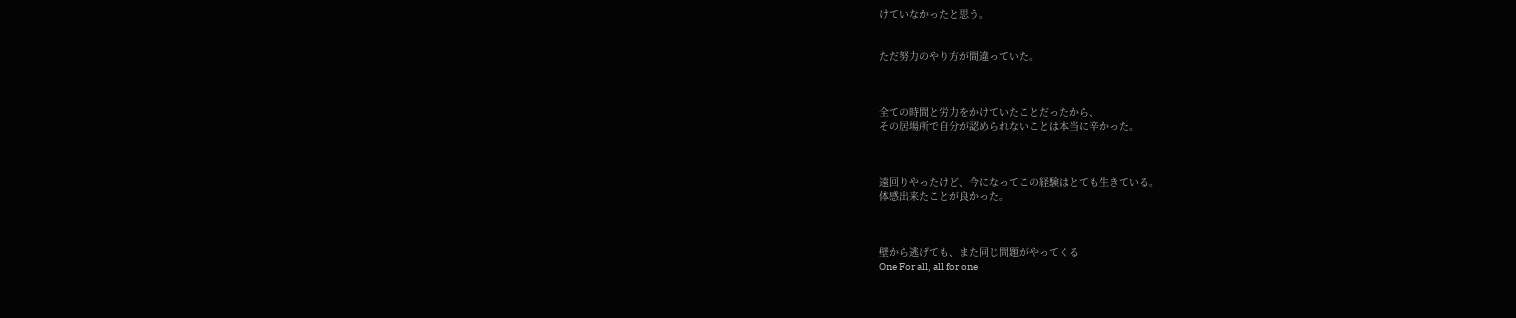けていなかったと思う。


ただ努力のやり方が間違っていた。



全ての時間と労力をかけていたことだったから、
その居場所で自分が認められないことは本当に辛かった。



遠回りやったけど、今になってこの経験はとても生きている。
体感出来たことが良かった。



壁から逃げても、また同じ問題がやってくる
One For all, all for one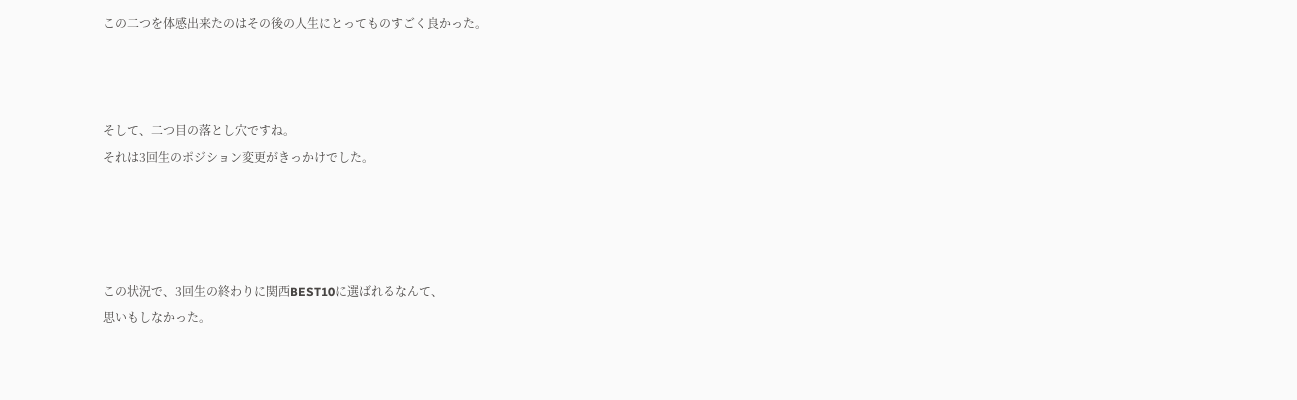この二つを体感出来たのはその後の人生にとってものすごく良かった。



そして、二つ目の落とし穴ですね。
それは3回生のポジション変更がきっかけでした。




この状況で、3回生の終わりに関西BEST10に選ばれるなんて、
思いもしなかった。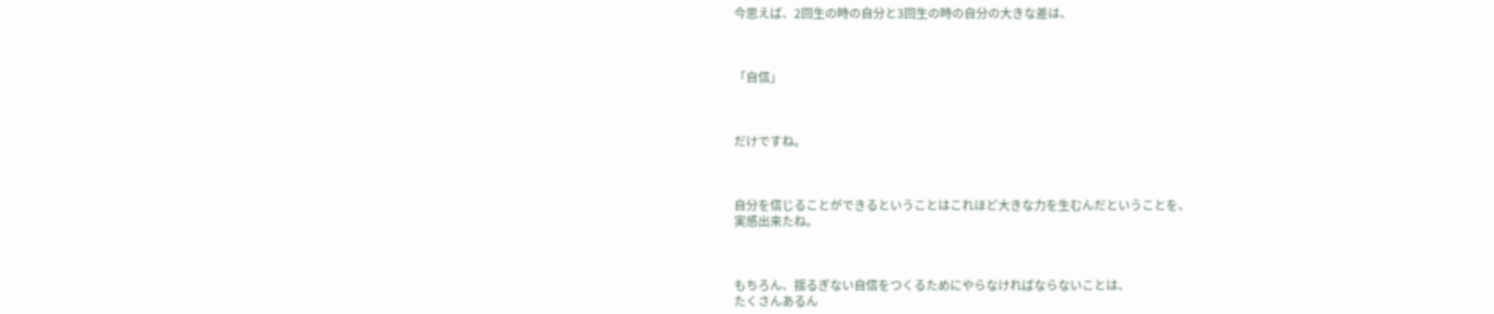今思えば、2回生の時の自分と3回生の時の自分の大きな差は、



「自信」



だけですね。



自分を信じることができるということはこれほど大きな力を生むんだということを、
実感出来たね。



もちろん、揺るぎない自信をつくるためにやらなければならないことは、
たくさんあるん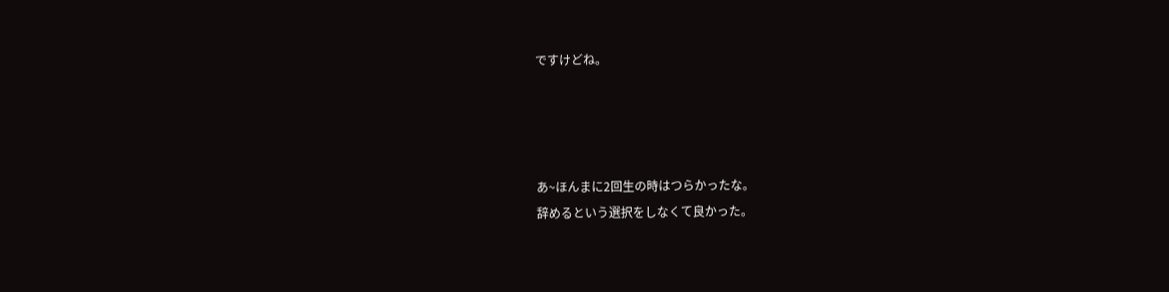ですけどね。




あ~ほんまに2回生の時はつらかったな。
辞めるという選択をしなくて良かった。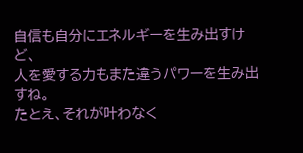自信も自分にエネルギーを生み出すけど、
人を愛する力もまた違うパワーを生み出すね。
たとえ、それが叶わなく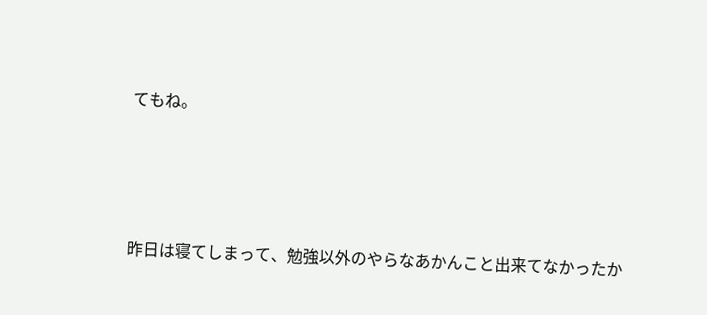てもね。




昨日は寝てしまって、勉強以外のやらなあかんこと出来てなかったか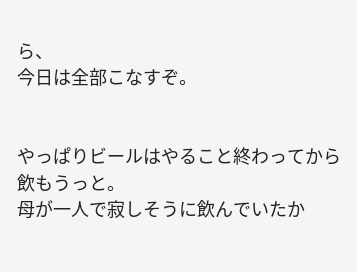ら、
今日は全部こなすぞ。


やっぱりビールはやること終わってから飲もうっと。
母が一人で寂しそうに飲んでいたか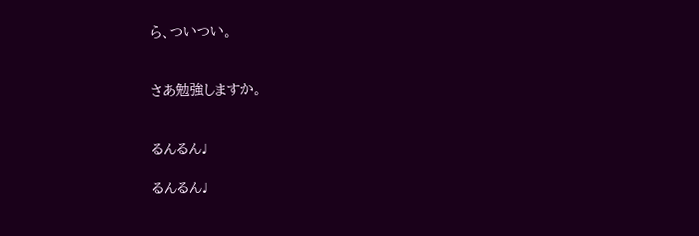ら、ついつい。


さあ勉強しますか。


るんるん♩

るんるん♩